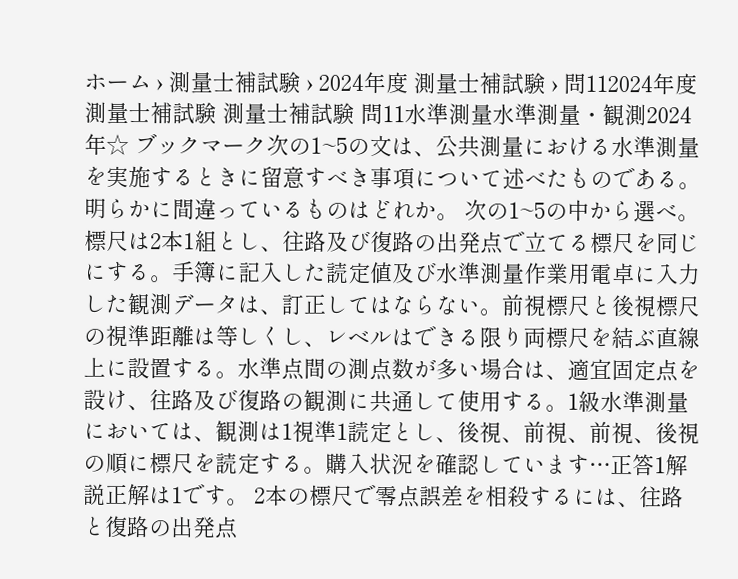ホーム › 測量士補試験 › 2024年度 測量士補試験 › 問112024年度 測量士補試験 測量士補試験 問11水準測量水準測量・観測2024年☆ ブックマーク次の1~5の文は、公共測量における水準測量を実施するときに留意すべき事項について述べたものである。 明らかに間違っているものはどれか。 次の1~5の中から選べ。標尺は2本1組とし、往路及び復路の出発点で立てる標尺を同じにする。手簿に記入した読定値及び水準測量作業用電卓に入力した観測データは、訂正してはならない。前視標尺と後視標尺の視準距離は等しくし、レベルはできる限り両標尺を結ぶ直線上に設置する。水準点間の測点数が多い場合は、適宜固定点を設け、往路及び復路の観測に共通して使用する。1級水準測量においては、観測は1視準1読定とし、後視、前視、前視、後視の順に標尺を読定する。購入状況を確認しています…正答1解説正解は1です。 2本の標尺で零点誤差を相殺するには、往路と復路の出発点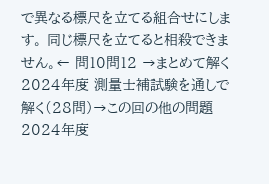で異なる標尺を立てる組合せにします。 同じ標尺を立てると相殺できません。← 問10問12 →まとめて解く2024年度 測量士補試験を通しで解く(28問)→この回の他の問題2024年度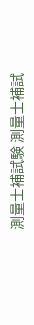測量士補試験 測量士補試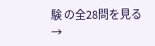験 の全28問を見る →